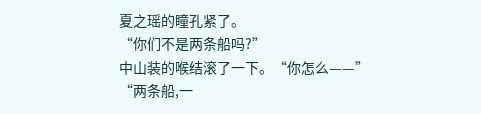夏之瑶的瞳孔紧了。
“你们不是两条船吗?”
中山装的喉结滚了一下。“你怎么——”
“两条船,一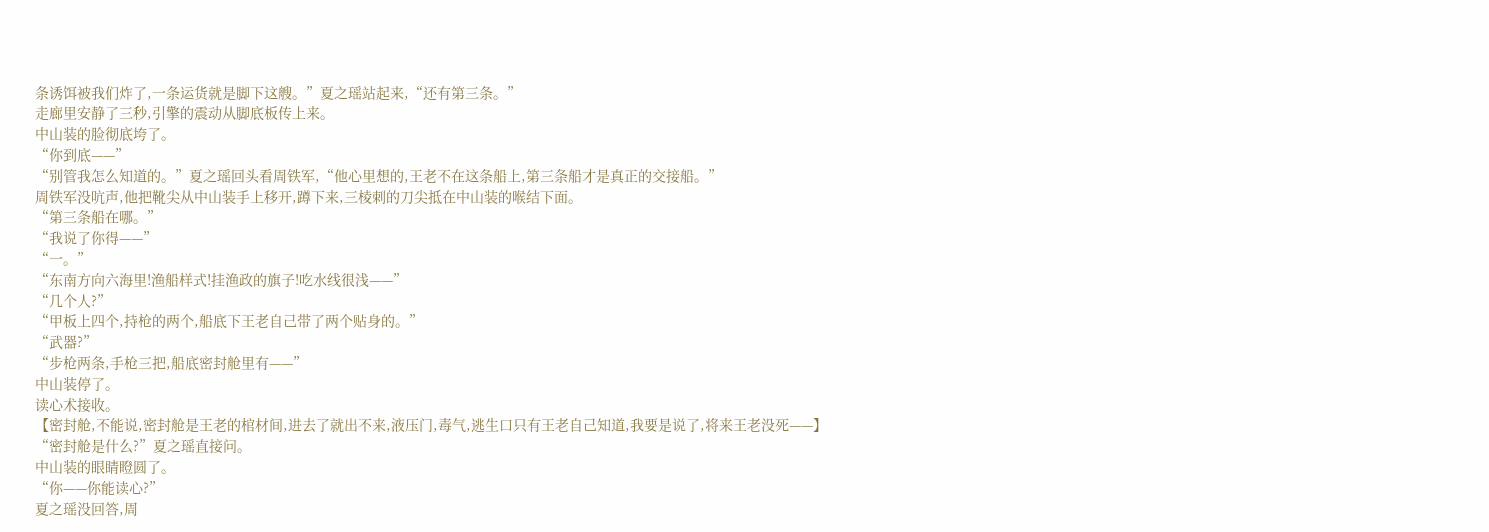条诱饵被我们炸了,一条运货就是脚下这艘。”夏之瑶站起来,“还有第三条。”
走廊里安静了三秒,引擎的震动从脚底板传上来。
中山装的脸彻底垮了。
“你到底——”
“别管我怎么知道的。”夏之瑶回头看周铁军,“他心里想的,王老不在这条船上,第三条船才是真正的交接船。”
周铁军没吭声,他把靴尖从中山装手上移开,蹲下来,三棱刺的刀尖抵在中山装的喉结下面。
“第三条船在哪。”
“我说了你得——”
“一。”
“东南方向六海里!渔船样式!挂渔政的旗子!吃水线很浅——”
“几个人?”
“甲板上四个,持枪的两个,船底下王老自己带了两个贴身的。”
“武器?”
“步枪两条,手枪三把,船底密封舱里有——”
中山装停了。
读心术接收。
【密封舱,不能说,密封舱是王老的棺材间,进去了就出不来,液压门,毒气,逃生口只有王老自己知道,我要是说了,将来王老没死——】
“密封舱是什么?”夏之瑶直接问。
中山装的眼睛瞪圆了。
“你——你能读心?”
夏之瑶没回答,周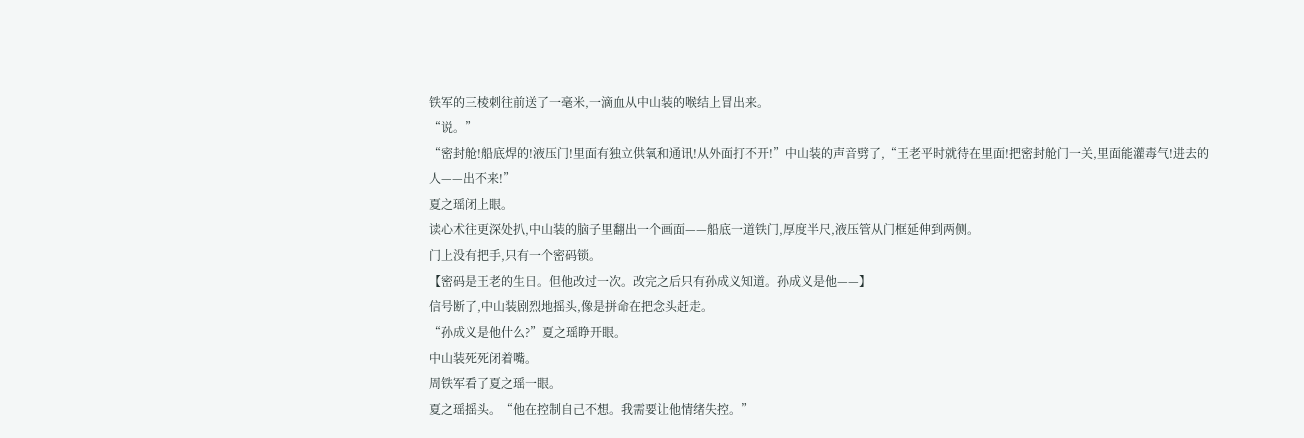铁军的三棱刺往前送了一毫米,一滴血从中山装的喉结上冒出来。
“说。”
“密封舱!船底焊的!液压门!里面有独立供氧和通讯!从外面打不开!”中山装的声音劈了,“王老平时就待在里面!把密封舱门一关,里面能灌毒气!进去的人——出不来!”
夏之瑶闭上眼。
读心术往更深处扒,中山装的脑子里翻出一个画面——船底一道铁门,厚度半尺,液压管从门框延伸到两侧。
门上没有把手,只有一个密码锁。
【密码是王老的生日。但他改过一次。改完之后只有孙成义知道。孙成义是他——】
信号断了,中山装剧烈地摇头,像是拼命在把念头赶走。
“孙成义是他什么?”夏之瑶睁开眼。
中山装死死闭着嘴。
周铁军看了夏之瑶一眼。
夏之瑶摇头。“他在控制自己不想。我需要让他情绪失控。”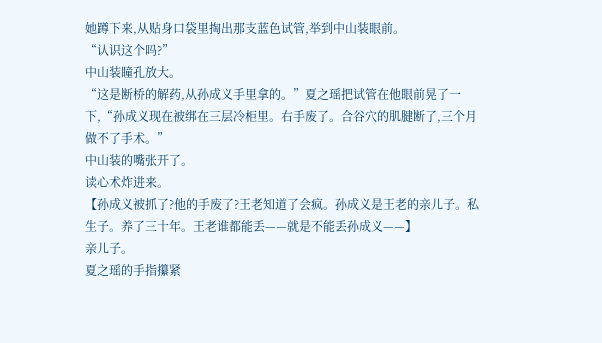她蹲下来,从贴身口袋里掏出那支蓝色试管,举到中山装眼前。
“认识这个吗?”
中山装瞳孔放大。
“这是断桥的解药,从孙成义手里拿的。”夏之瑶把试管在他眼前晃了一下,“孙成义现在被绑在三层冷柜里。右手废了。合谷穴的肌腱断了,三个月做不了手术。”
中山装的嘴张开了。
读心术炸进来。
【孙成义被抓了?他的手废了?王老知道了会疯。孙成义是王老的亲儿子。私生子。养了三十年。王老谁都能丢——就是不能丢孙成义——】
亲儿子。
夏之瑶的手指攥紧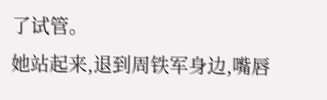了试管。
她站起来,退到周铁军身边,嘴唇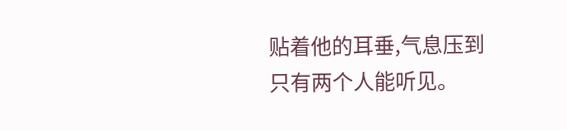贴着他的耳垂,气息压到只有两个人能听见。